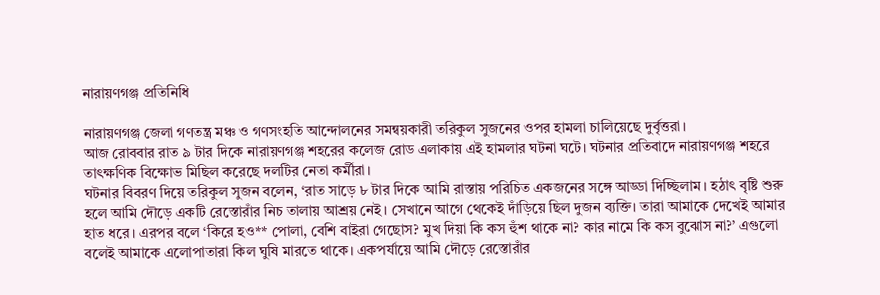নারায়ণগঞ্জ প্রতিনিধি

নারায়ণগঞ্জ জেলা গণতন্ত্র মঞ্চ ও গণসংহতি আন্দোলনের সমন্বয়কারী তরিকুল সুজনের ওপর হামলা চালিয়েছে দুর্বৃত্তরা।
আজ রোববার রাত ৯ টার দিকে নারায়ণগঞ্জ শহরের কলেজ রোড এলাকায় এই হামলার ঘটনা ঘটে। ঘটনার প্রতিবাদে নারায়ণগঞ্জ শহরে তাৎক্ষণিক বিক্ষোভ মিছিল করেছে দলটির নেতা কর্মীরা।
ঘটনার বিবরণ দিয়ে তরিকুল সুজন বলেন, ‘রাত সাড়ে ৮ টার দিকে আমি রাস্তায় পরিচিত একজনের সঙ্গে আড্ডা দিচ্ছিলাম। হঠাৎ বৃষ্টি শুরু হলে আমি দৌড়ে একটি রেস্তোরাঁর নিচ তালায় আশ্রয় নেই। সেখানে আগে থেকেই দাঁড়িয়ে ছিল দুজন ব্যক্তি। তারা আমাকে দেখেই আমার হাত ধরে। এরপর বলে ‘কিরে হও** পোলা, বেশি বাইরা গেছোস? মুখ দিয়া কি কস হুঁশ থাকে না? কার নামে কি কস বুঝোস না?’ এগুলো বলেই আমাকে এলোপাতারা কিল ঘুষি মারতে থাকে। একপর্যায়ে আমি দৌড়ে রেস্তোরাঁর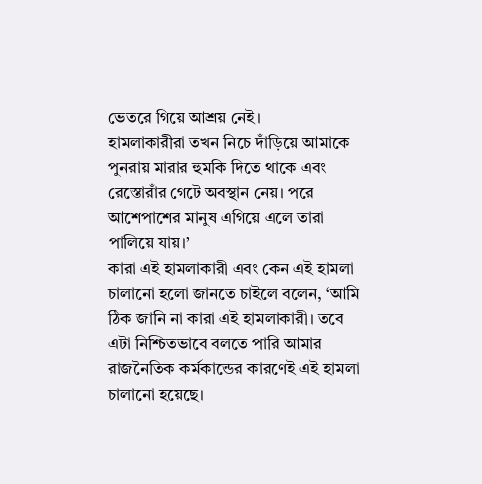ভেতরে গিয়ে আশ্রয় নেই।
হামলাকারীরা তখন নিচে দাঁড়িয়ে আমাকে পুনরায় মারার হুমকি দিতে থাকে এবং রেস্তোরাঁর গেটে অবস্থান নেয়। পরে আশেপাশের মানুষ এগিয়ে এলে তারা পালিয়ে যায়।’
কারা এই হামলাকারী এবং কেন এই হামলা চালানো হলো জানতে চাইলে বলেন, ‘আমি ঠিক জানি না কারা এই হামলাকারী। তবে এটা নিশ্চিতভাবে বলতে পারি আমার রাজনৈতিক কর্মকান্ডের কারণেই এই হামলা চালানো হয়েছে।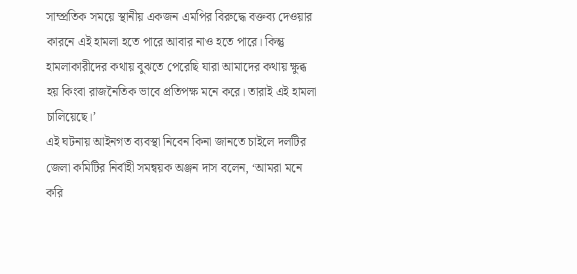সাম্প্রতিক সময়ে স্থানীয় একজন এমপির বিরুদ্ধে বক্তব্য দেওয়ার কারনে এই হামলা হতে পারে আবার নাও হতে পারে। কিন্তু হামলাকারীদের কথায় বুঝতে পেরেছি যারা আমাদের কথায় ক্ষুব্ধ হয় কিংবা রাজনৈতিক ভাবে প্রতিপক্ষ মনে করে। তারাই এই হামলা চালিয়েছে।’
এই ঘটনায় আইনগত ব্যবস্থা নিবেন কিনা জানতে চাইলে দলটির জেলা কমিটির নির্বাহী সমন্বয়ক অঞ্জন দাস বলেন, ‘আমরা মনে করি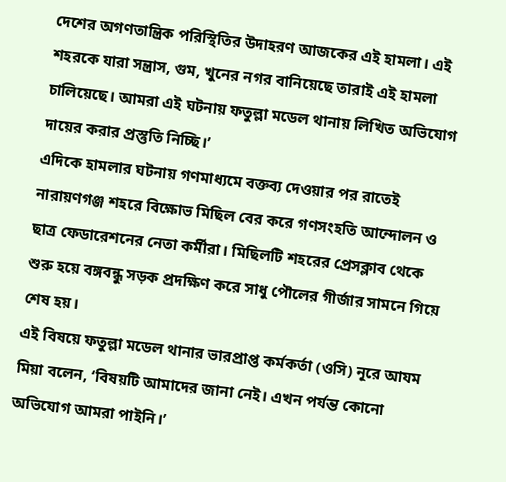দেশের অগণতান্ত্রিক পরিস্থিতির উদাহরণ আজকের এই হামলা। এই শহরকে যারা সন্ত্রাস, গুম, খুনের নগর বানিয়েছে তারাই এই হামলা চালিয়েছে। আমরা এই ঘটনায় ফতুল্লা মডেল থানায় লিখিত অভিযোগ দায়ের করার প্রস্তুতি নিচ্ছি।’
এদিকে হামলার ঘটনায় গণমাধ্যমে বক্তব্য দেওয়ার পর রাতেই নারায়ণগঞ্জ শহরে বিক্ষোভ মিছিল বের করে গণসংহতি আন্দোলন ও ছাত্র ফেডারেশনের নেতা কর্মীরা। মিছিলটি শহরের প্রেসক্লাব থেকে শুরু হয়ে বঙ্গবন্ধু সড়ক প্রদক্ষিণ করে সাধু পৌলের গীর্জার সামনে গিয়ে শেষ হয়।
এই বিষয়ে ফতুল্লা মডেল থানার ভারপ্রাপ্ত কর্মকর্তা (ওসি) নূরে আযম মিয়া বলেন, ‘বিষয়টি আমাদের জানা নেই। এখন পর্যন্ত কোনো অভিযোগ আমরা পাইনি।’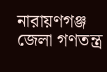নারায়ণগঞ্জ জেলা গণতন্ত্র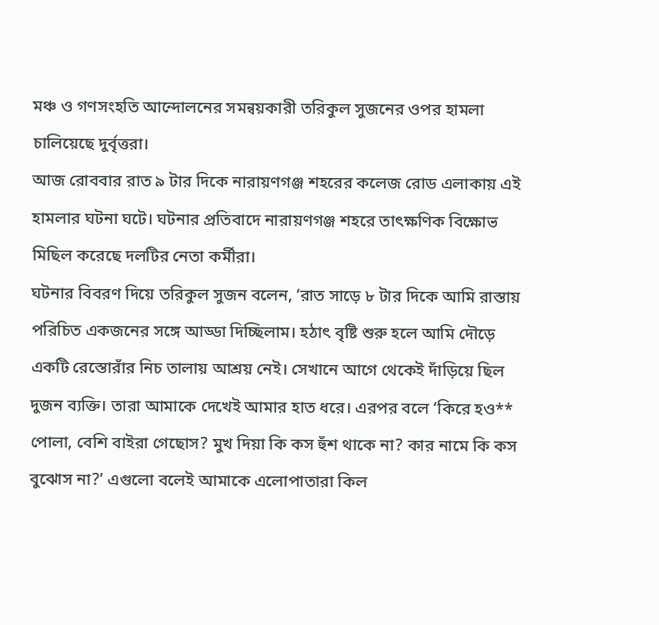মঞ্চ ও গণসংহতি আন্দোলনের সমন্বয়কারী তরিকুল সুজনের ওপর হামলা চালিয়েছে দুর্বৃত্তরা।
আজ রোববার রাত ৯ টার দিকে নারায়ণগঞ্জ শহরের কলেজ রোড এলাকায় এই হামলার ঘটনা ঘটে। ঘটনার প্রতিবাদে নারায়ণগঞ্জ শহরে তাৎক্ষণিক বিক্ষোভ মিছিল করেছে দলটির নেতা কর্মীরা।
ঘটনার বিবরণ দিয়ে তরিকুল সুজন বলেন, ‘রাত সাড়ে ৮ টার দিকে আমি রাস্তায় পরিচিত একজনের সঙ্গে আড্ডা দিচ্ছিলাম। হঠাৎ বৃষ্টি শুরু হলে আমি দৌড়ে একটি রেস্তোরাঁর নিচ তালায় আশ্রয় নেই। সেখানে আগে থেকেই দাঁড়িয়ে ছিল দুজন ব্যক্তি। তারা আমাকে দেখেই আমার হাত ধরে। এরপর বলে ‘কিরে হও** পোলা, বেশি বাইরা গেছোস? মুখ দিয়া কি কস হুঁশ থাকে না? কার নামে কি কস বুঝোস না?’ এগুলো বলেই আমাকে এলোপাতারা কিল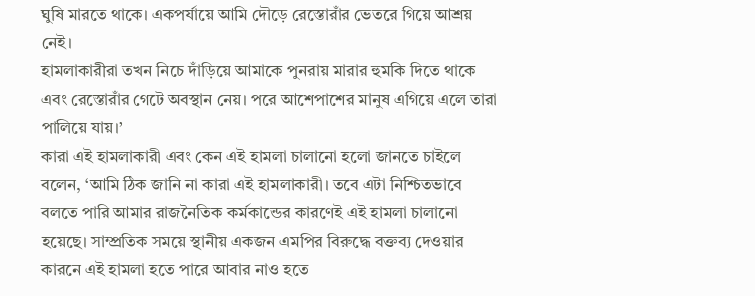ঘুষি মারতে থাকে। একপর্যায়ে আমি দৌড়ে রেস্তোরাঁর ভেতরে গিয়ে আশ্রয় নেই।
হামলাকারীরা তখন নিচে দাঁড়িয়ে আমাকে পুনরায় মারার হুমকি দিতে থাকে এবং রেস্তোরাঁর গেটে অবস্থান নেয়। পরে আশেপাশের মানুষ এগিয়ে এলে তারা পালিয়ে যায়।’
কারা এই হামলাকারী এবং কেন এই হামলা চালানো হলো জানতে চাইলে বলেন, ‘আমি ঠিক জানি না কারা এই হামলাকারী। তবে এটা নিশ্চিতভাবে বলতে পারি আমার রাজনৈতিক কর্মকান্ডের কারণেই এই হামলা চালানো হয়েছে। সাম্প্রতিক সময়ে স্থানীয় একজন এমপির বিরুদ্ধে বক্তব্য দেওয়ার কারনে এই হামলা হতে পারে আবার নাও হতে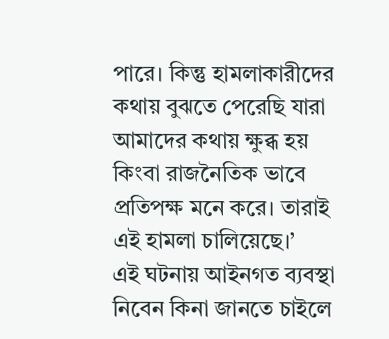পারে। কিন্তু হামলাকারীদের কথায় বুঝতে পেরেছি যারা আমাদের কথায় ক্ষুব্ধ হয় কিংবা রাজনৈতিক ভাবে প্রতিপক্ষ মনে করে। তারাই এই হামলা চালিয়েছে।’
এই ঘটনায় আইনগত ব্যবস্থা নিবেন কিনা জানতে চাইলে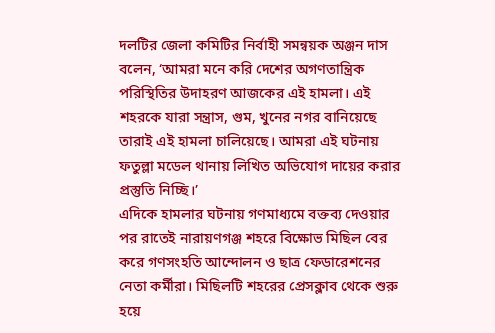দলটির জেলা কমিটির নির্বাহী সমন্বয়ক অঞ্জন দাস বলেন, ‘আমরা মনে করি দেশের অগণতান্ত্রিক পরিস্থিতির উদাহরণ আজকের এই হামলা। এই শহরকে যারা সন্ত্রাস, গুম, খুনের নগর বানিয়েছে তারাই এই হামলা চালিয়েছে। আমরা এই ঘটনায় ফতুল্লা মডেল থানায় লিখিত অভিযোগ দায়ের করার প্রস্তুতি নিচ্ছি।’
এদিকে হামলার ঘটনায় গণমাধ্যমে বক্তব্য দেওয়ার পর রাতেই নারায়ণগঞ্জ শহরে বিক্ষোভ মিছিল বের করে গণসংহতি আন্দোলন ও ছাত্র ফেডারেশনের নেতা কর্মীরা। মিছিলটি শহরের প্রেসক্লাব থেকে শুরু হয়ে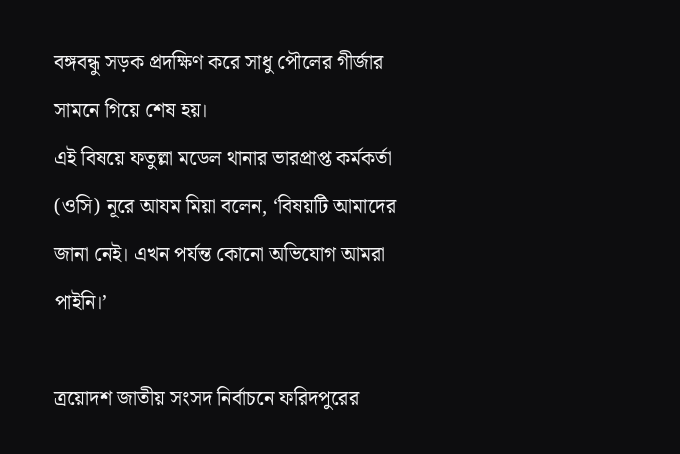বঙ্গবন্ধু সড়ক প্রদক্ষিণ করে সাধু পৌলের গীর্জার সামনে গিয়ে শেষ হয়।
এই বিষয়ে ফতুল্লা মডেল থানার ভারপ্রাপ্ত কর্মকর্তা (ওসি) নূরে আযম মিয়া বলেন, ‘বিষয়টি আমাদের জানা নেই। এখন পর্যন্ত কোনো অভিযোগ আমরা পাইনি।’

ত্রয়োদশ জাতীয় সংসদ নির্বাচনে ফরিদপুরের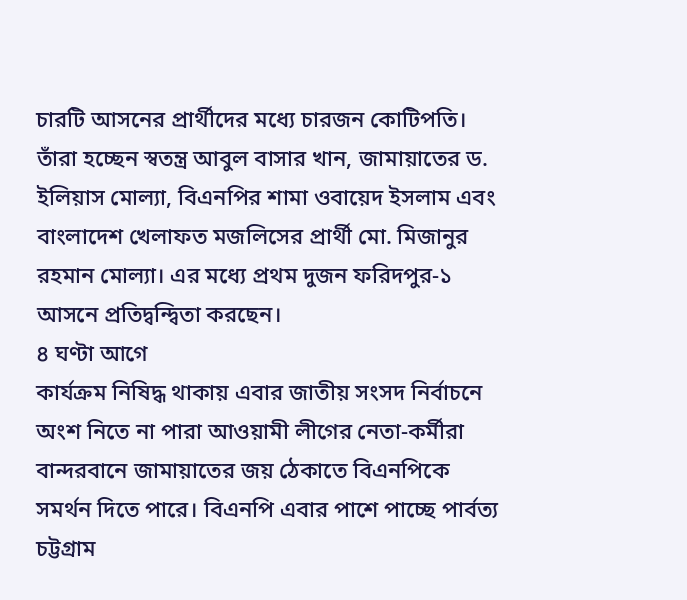চারটি আসনের প্রার্থীদের মধ্যে চারজন কোটিপতি। তাঁরা হচ্ছেন স্বতন্ত্র আবুল বাসার খান, জামায়াতের ড. ইলিয়াস মোল্যা, বিএনপির শামা ওবায়েদ ইসলাম এবং বাংলাদেশ খেলাফত মজলিসের প্রার্থী মো. মিজানুর রহমান মোল্যা। এর মধ্যে প্রথম দুজন ফরিদপুর-১ আসনে প্রতিদ্বন্দ্বিতা করছেন।
৪ ঘণ্টা আগে
কার্যক্রম নিষিদ্ধ থাকায় এবার জাতীয় সংসদ নির্বাচনে অংশ নিতে না পারা আওয়ামী লীগের নেতা-কর্মীরা বান্দরবানে জামায়াতের জয় ঠেকাতে বিএনপিকে সমর্থন দিতে পারে। বিএনপি এবার পাশে পাচ্ছে পার্বত্য চট্টগ্রাম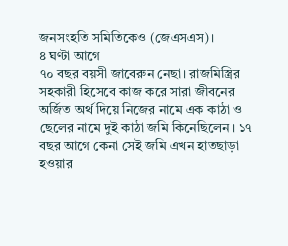জনসংহতি সমিতিকেও (জেএসএস)।
৪ ঘণ্টা আগে
৭০ বছর বয়সী জাবেরুন নেছা। রাজমিস্ত্রির সহকারী হিসেবে কাজ করে সারা জীবনের অর্জিত অর্থ দিয়ে নিজের নামে এক কাঠা ও ছেলের নামে দুই কাঠা জমি কিনেছিলেন। ১৭ বছর আগে কেনা সেই জমি এখন হাতছাড়া হওয়ার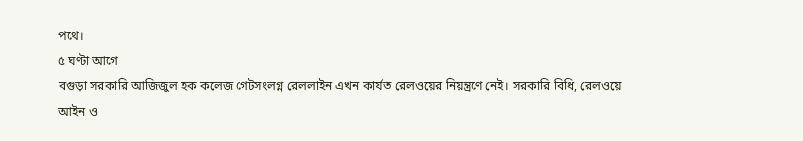পথে।
৫ ঘণ্টা আগে
বগুড়া সরকারি আজিজুল হক কলেজ গেটসংলগ্ন রেললাইন এখন কার্যত রেলওয়ের নিয়ন্ত্রণে নেই। সরকারি বিধি, রেলওয়ে আইন ও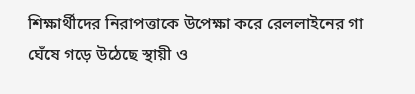শিক্ষার্থীদের নিরাপত্তাকে উপেক্ষা করে রেললাইনের গা ঘেঁষে গড়ে উঠেছে স্থায়ী ও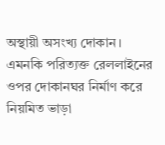অস্থায়ী অসংখ্য দোকান। এমনকি পরিত্যক্ত রেললাইনের ওপর দোকানঘর নির্মাণ করে নিয়মিত ভাড়া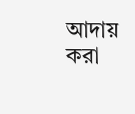আদায় করা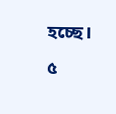হচ্ছে।
৫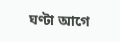ঘণ্টা আগে